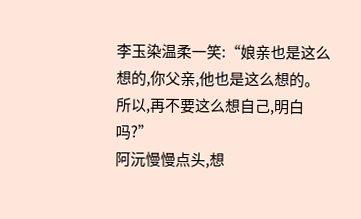李玉染温柔一笑:“娘亲也是这么想的,你父亲,他也是这么想的。所以,再不要这么想自己,明白吗?”
阿沅慢慢点头,想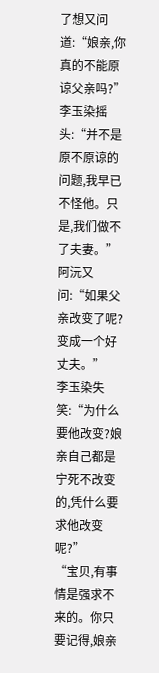了想又问道:“娘亲,你真的不能原谅父亲吗?”
李玉染摇头:“并不是原不原谅的问题,我早已不怪他。只是,我们做不了夫妻。”
阿沅又问:“如果父亲改变了呢?变成一个好丈夫。”
李玉染失笑:“为什么要他改变?娘亲自己都是宁死不改变的,凭什么要求他改变呢?”
“宝贝,有事情是强求不来的。你只要记得,娘亲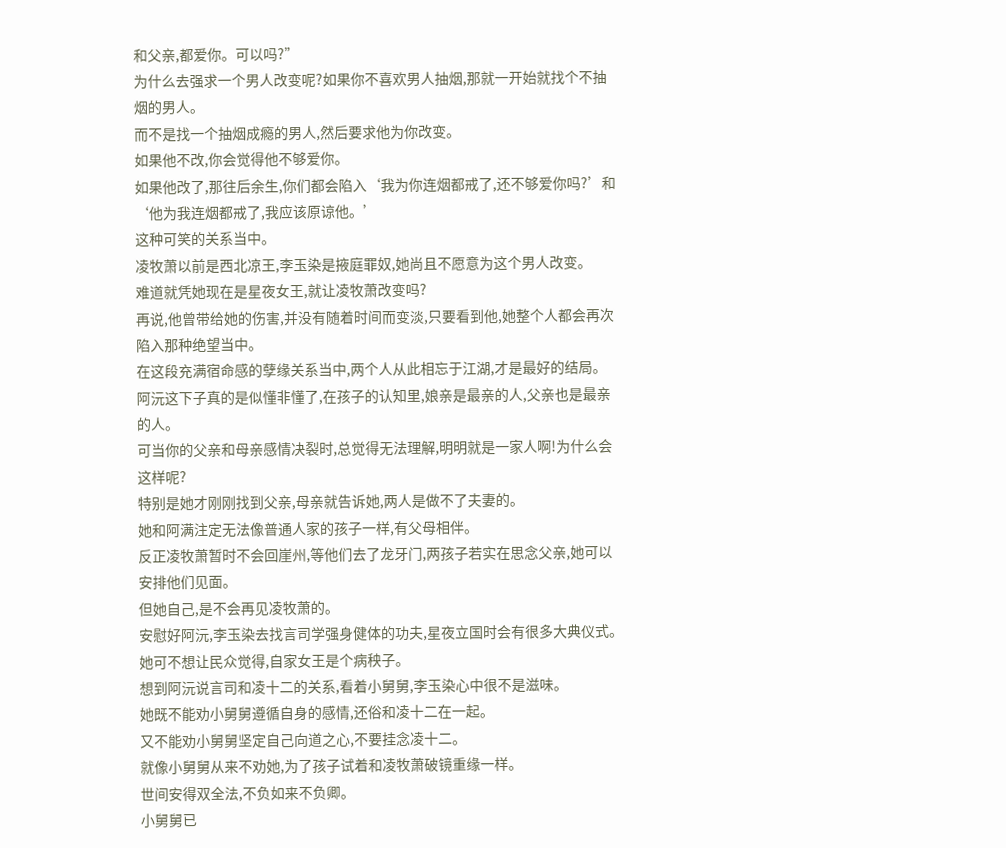和父亲,都爱你。可以吗?”
为什么去强求一个男人改变呢?如果你不喜欢男人抽烟,那就一开始就找个不抽烟的男人。
而不是找一个抽烟成瘾的男人,然后要求他为你改变。
如果他不改,你会觉得他不够爱你。
如果他改了,那往后余生,你们都会陷入‘我为你连烟都戒了,还不够爱你吗?’和‘他为我连烟都戒了,我应该原谅他。’
这种可笑的关系当中。
凌牧萧以前是西北凉王,李玉染是掖庭罪奴,她尚且不愿意为这个男人改变。
难道就凭她现在是星夜女王,就让凌牧萧改变吗?
再说,他曾带给她的伤害,并没有随着时间而变淡,只要看到他,她整个人都会再次陷入那种绝望当中。
在这段充满宿命感的孽缘关系当中,两个人从此相忘于江湖,才是最好的结局。
阿沅这下子真的是似懂非懂了,在孩子的认知里,娘亲是最亲的人,父亲也是最亲的人。
可当你的父亲和母亲感情决裂时,总觉得无法理解,明明就是一家人啊!为什么会这样呢?
特别是她才刚刚找到父亲,母亲就告诉她,两人是做不了夫妻的。
她和阿满注定无法像普通人家的孩子一样,有父母相伴。
反正凌牧萧暂时不会回崖州,等他们去了龙牙门,两孩子若实在思念父亲,她可以安排他们见面。
但她自己,是不会再见凌牧萧的。
安慰好阿沅,李玉染去找言司学强身健体的功夫,星夜立国时会有很多大典仪式。
她可不想让民众觉得,自家女王是个病秧子。
想到阿沅说言司和凌十二的关系,看着小舅舅,李玉染心中很不是滋味。
她既不能劝小舅舅遵循自身的感情,还俗和凌十二在一起。
又不能劝小舅舅坚定自己向道之心,不要挂念凌十二。
就像小舅舅从来不劝她,为了孩子试着和凌牧萧破镜重缘一样。
世间安得双全法,不负如来不负卿。
小舅舅已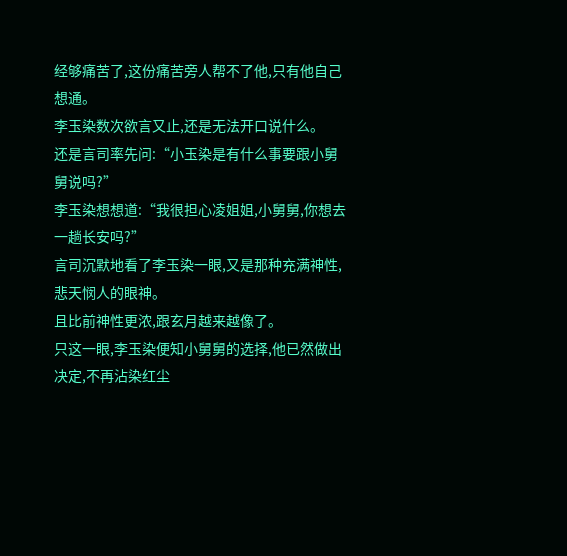经够痛苦了,这份痛苦旁人帮不了他,只有他自己想通。
李玉染数次欲言又止,还是无法开口说什么。
还是言司率先问:“小玉染是有什么事要跟小舅舅说吗?”
李玉染想想道:“我很担心凌姐姐,小舅舅,你想去一趟长安吗?”
言司沉默地看了李玉染一眼,又是那种充满神性,悲天悯人的眼神。
且比前神性更浓,跟玄月越来越像了。
只这一眼,李玉染便知小舅舅的选择,他已然做出决定,不再沾染红尘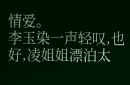情爱。
李玉染一声轻叹,也好,凌姐姐漂泊太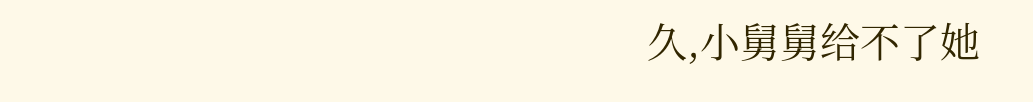久,小舅舅给不了她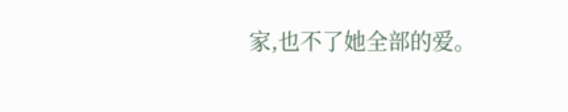家,也不了她全部的爱。